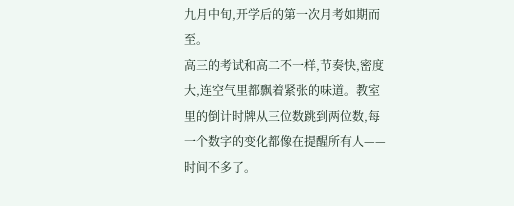九月中旬,开学后的第一次月考如期而至。
高三的考试和高二不一样,节奏快,密度大,连空气里都飘着紧张的味道。教室里的倒计时牌从三位数跳到两位数,每一个数字的变化都像在提醒所有人——时间不多了。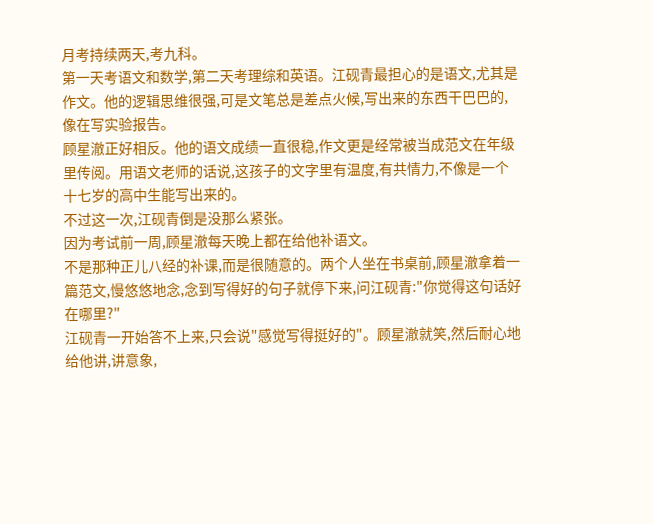月考持续两天,考九科。
第一天考语文和数学,第二天考理综和英语。江砚青最担心的是语文,尤其是作文。他的逻辑思维很强,可是文笔总是差点火候,写出来的东西干巴巴的,像在写实验报告。
顾星澈正好相反。他的语文成绩一直很稳,作文更是经常被当成范文在年级里传阅。用语文老师的话说,这孩子的文字里有温度,有共情力,不像是一个十七岁的高中生能写出来的。
不过这一次,江砚青倒是没那么紧张。
因为考试前一周,顾星澈每天晚上都在给他补语文。
不是那种正儿八经的补课,而是很随意的。两个人坐在书桌前,顾星澈拿着一篇范文,慢悠悠地念,念到写得好的句子就停下来,问江砚青:"你觉得这句话好在哪里?"
江砚青一开始答不上来,只会说"感觉写得挺好的"。顾星澈就笑,然后耐心地给他讲,讲意象,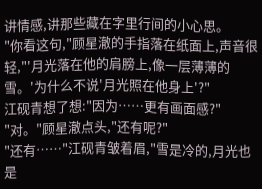讲情感,讲那些藏在字里行间的小心思。
"你看这句,"顾星澈的手指落在纸面上,声音很轻,"'月光落在他的肩膀上,像一层薄薄的雪。'为什么不说'月光照在他身上'?"
江砚青想了想:"因为……更有画面感?"
"对。"顾星澈点头,"还有呢?"
"还有……"江砚青皱着眉,"雪是冷的,月光也是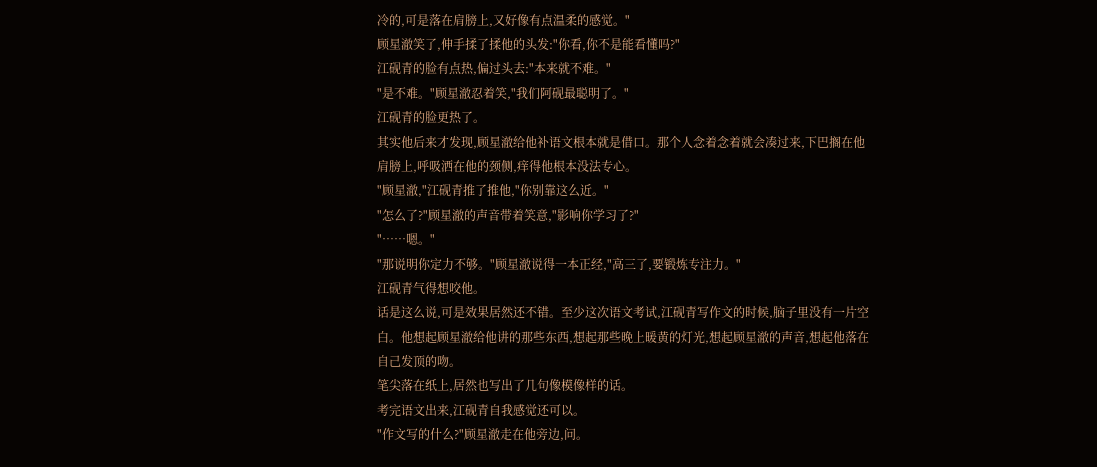冷的,可是落在肩膀上,又好像有点温柔的感觉。"
顾星澈笑了,伸手揉了揉他的头发:"你看,你不是能看懂吗?"
江砚青的脸有点热,偏过头去:"本来就不难。"
"是不难。"顾星澈忍着笑,"我们阿砚最聪明了。"
江砚青的脸更热了。
其实他后来才发现,顾星澈给他补语文根本就是借口。那个人念着念着就会凑过来,下巴搁在他肩膀上,呼吸洒在他的颈侧,痒得他根本没法专心。
"顾星澈,"江砚青推了推他,"你别靠这么近。"
"怎么了?"顾星澈的声音带着笑意,"影响你学习了?"
"……嗯。"
"那说明你定力不够。"顾星澈说得一本正经,"高三了,要锻炼专注力。"
江砚青气得想咬他。
话是这么说,可是效果居然还不错。至少这次语文考试,江砚青写作文的时候,脑子里没有一片空白。他想起顾星澈给他讲的那些东西,想起那些晚上暖黄的灯光,想起顾星澈的声音,想起他落在自己发顶的吻。
笔尖落在纸上,居然也写出了几句像模像样的话。
考完语文出来,江砚青自我感觉还可以。
"作文写的什么?"顾星澈走在他旁边,问。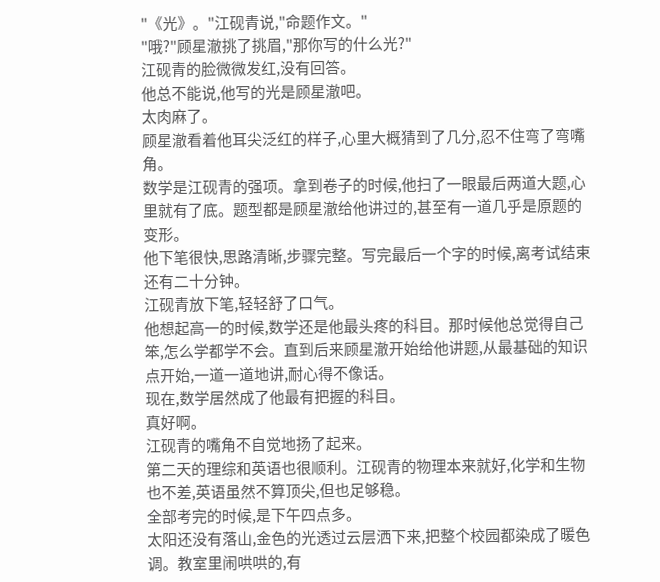"《光》。"江砚青说,"命题作文。"
"哦?"顾星澈挑了挑眉,"那你写的什么光?"
江砚青的脸微微发红,没有回答。
他总不能说,他写的光是顾星澈吧。
太肉麻了。
顾星澈看着他耳尖泛红的样子,心里大概猜到了几分,忍不住弯了弯嘴角。
数学是江砚青的强项。拿到卷子的时候,他扫了一眼最后两道大题,心里就有了底。题型都是顾星澈给他讲过的,甚至有一道几乎是原题的变形。
他下笔很快,思路清晰,步骤完整。写完最后一个字的时候,离考试结束还有二十分钟。
江砚青放下笔,轻轻舒了口气。
他想起高一的时候,数学还是他最头疼的科目。那时候他总觉得自己笨,怎么学都学不会。直到后来顾星澈开始给他讲题,从最基础的知识点开始,一道一道地讲,耐心得不像话。
现在,数学居然成了他最有把握的科目。
真好啊。
江砚青的嘴角不自觉地扬了起来。
第二天的理综和英语也很顺利。江砚青的物理本来就好,化学和生物也不差,英语虽然不算顶尖,但也足够稳。
全部考完的时候,是下午四点多。
太阳还没有落山,金色的光透过云层洒下来,把整个校园都染成了暖色调。教室里闹哄哄的,有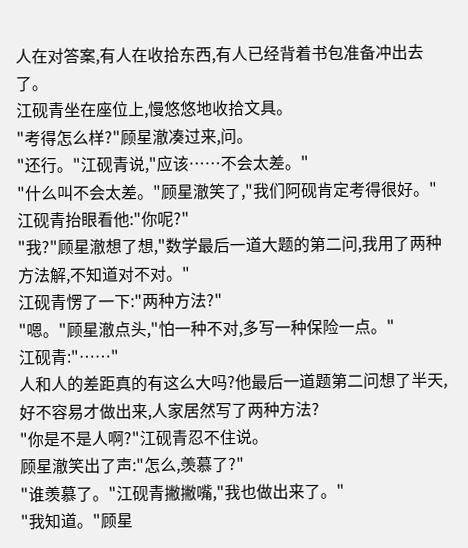人在对答案,有人在收拾东西,有人已经背着书包准备冲出去了。
江砚青坐在座位上,慢悠悠地收拾文具。
"考得怎么样?"顾星澈凑过来,问。
"还行。"江砚青说,"应该……不会太差。"
"什么叫不会太差。"顾星澈笑了,"我们阿砚肯定考得很好。"
江砚青抬眼看他:"你呢?"
"我?"顾星澈想了想,"数学最后一道大题的第二问,我用了两种方法解,不知道对不对。"
江砚青愣了一下:"两种方法?"
"嗯。"顾星澈点头,"怕一种不对,多写一种保险一点。"
江砚青:"……"
人和人的差距真的有这么大吗?他最后一道题第二问想了半天,好不容易才做出来,人家居然写了两种方法?
"你是不是人啊?"江砚青忍不住说。
顾星澈笑出了声:"怎么,羡慕了?"
"谁羡慕了。"江砚青撇撇嘴,"我也做出来了。"
"我知道。"顾星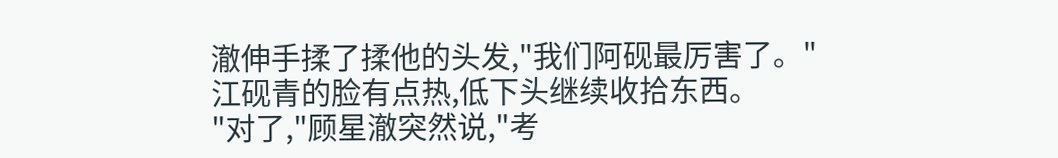澈伸手揉了揉他的头发,"我们阿砚最厉害了。"
江砚青的脸有点热,低下头继续收拾东西。
"对了,"顾星澈突然说,"考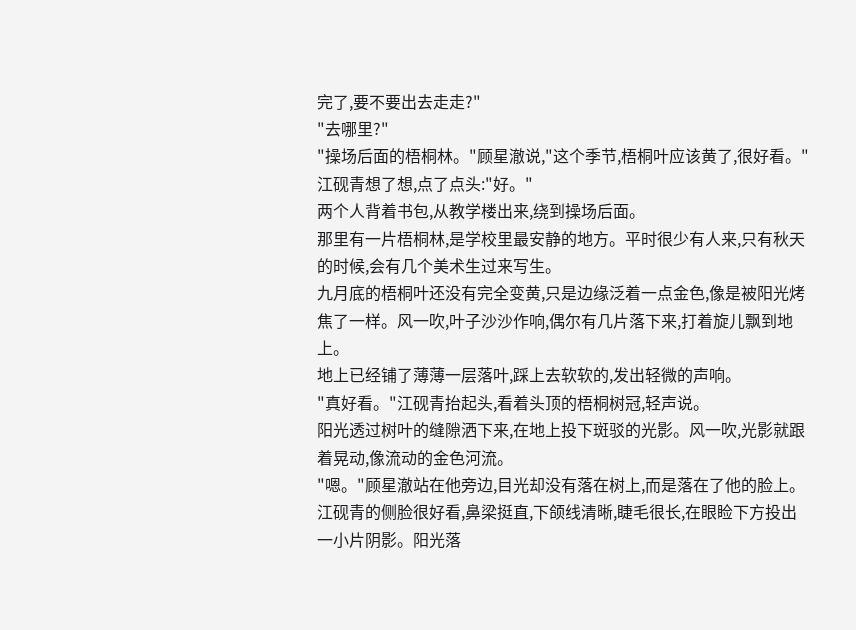完了,要不要出去走走?"
"去哪里?"
"操场后面的梧桐林。"顾星澈说,"这个季节,梧桐叶应该黄了,很好看。"
江砚青想了想,点了点头:"好。"
两个人背着书包,从教学楼出来,绕到操场后面。
那里有一片梧桐林,是学校里最安静的地方。平时很少有人来,只有秋天的时候,会有几个美术生过来写生。
九月底的梧桐叶还没有完全变黄,只是边缘泛着一点金色,像是被阳光烤焦了一样。风一吹,叶子沙沙作响,偶尔有几片落下来,打着旋儿飘到地上。
地上已经铺了薄薄一层落叶,踩上去软软的,发出轻微的声响。
"真好看。"江砚青抬起头,看着头顶的梧桐树冠,轻声说。
阳光透过树叶的缝隙洒下来,在地上投下斑驳的光影。风一吹,光影就跟着晃动,像流动的金色河流。
"嗯。"顾星澈站在他旁边,目光却没有落在树上,而是落在了他的脸上。
江砚青的侧脸很好看,鼻梁挺直,下颌线清晰,睫毛很长,在眼睑下方投出一小片阴影。阳光落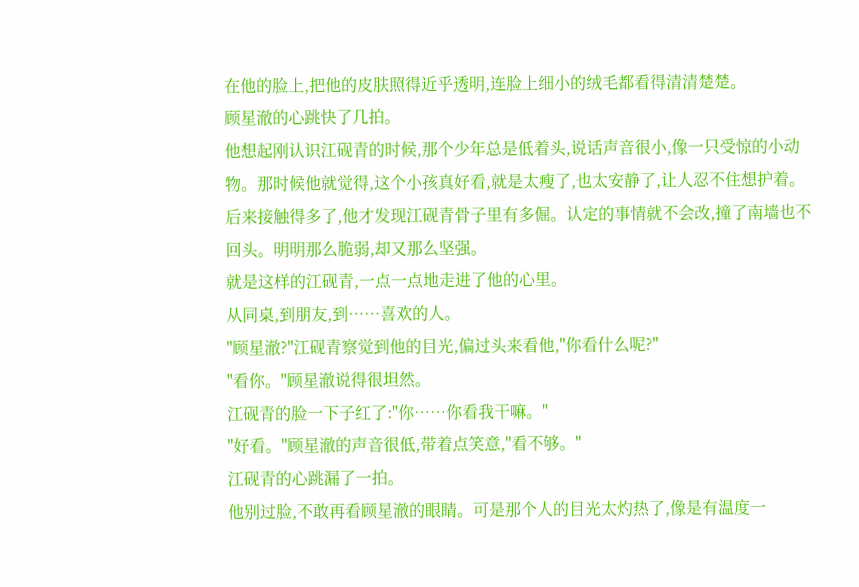在他的脸上,把他的皮肤照得近乎透明,连脸上细小的绒毛都看得清清楚楚。
顾星澈的心跳快了几拍。
他想起刚认识江砚青的时候,那个少年总是低着头,说话声音很小,像一只受惊的小动物。那时候他就觉得,这个小孩真好看,就是太瘦了,也太安静了,让人忍不住想护着。
后来接触得多了,他才发现江砚青骨子里有多倔。认定的事情就不会改,撞了南墙也不回头。明明那么脆弱,却又那么坚强。
就是这样的江砚青,一点一点地走进了他的心里。
从同桌,到朋友,到……喜欢的人。
"顾星澈?"江砚青察觉到他的目光,偏过头来看他,"你看什么呢?"
"看你。"顾星澈说得很坦然。
江砚青的脸一下子红了:"你……你看我干嘛。"
"好看。"顾星澈的声音很低,带着点笑意,"看不够。"
江砚青的心跳漏了一拍。
他别过脸,不敢再看顾星澈的眼睛。可是那个人的目光太灼热了,像是有温度一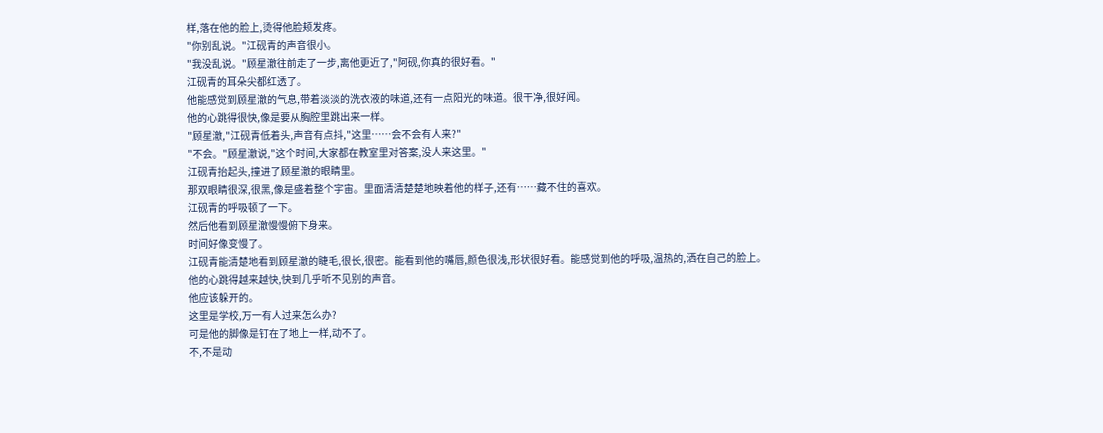样,落在他的脸上,烫得他脸颊发疼。
"你别乱说。"江砚青的声音很小。
"我没乱说。"顾星澈往前走了一步,离他更近了,"阿砚,你真的很好看。"
江砚青的耳朵尖都红透了。
他能感觉到顾星澈的气息,带着淡淡的洗衣液的味道,还有一点阳光的味道。很干净,很好闻。
他的心跳得很快,像是要从胸腔里跳出来一样。
"顾星澈,"江砚青低着头,声音有点抖,"这里……会不会有人来?"
"不会。"顾星澈说,"这个时间,大家都在教室里对答案,没人来这里。"
江砚青抬起头,撞进了顾星澈的眼睛里。
那双眼睛很深,很黑,像是盛着整个宇宙。里面清清楚楚地映着他的样子,还有……藏不住的喜欢。
江砚青的呼吸顿了一下。
然后他看到顾星澈慢慢俯下身来。
时间好像变慢了。
江砚青能清楚地看到顾星澈的睫毛,很长,很密。能看到他的嘴唇,颜色很浅,形状很好看。能感觉到他的呼吸,温热的,洒在自己的脸上。
他的心跳得越来越快,快到几乎听不见别的声音。
他应该躲开的。
这里是学校,万一有人过来怎么办?
可是他的脚像是钉在了地上一样,动不了。
不,不是动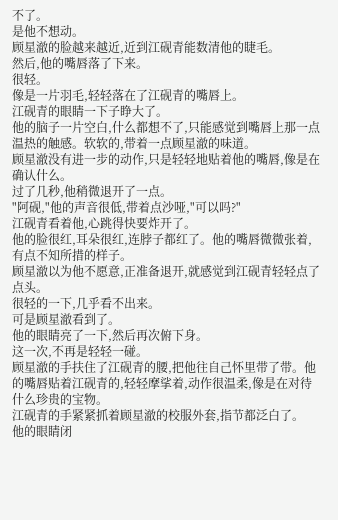不了。
是他不想动。
顾星澈的脸越来越近,近到江砚青能数清他的睫毛。
然后,他的嘴唇落了下来。
很轻。
像是一片羽毛,轻轻落在了江砚青的嘴唇上。
江砚青的眼睛一下子睁大了。
他的脑子一片空白,什么都想不了,只能感觉到嘴唇上那一点温热的触感。软软的,带着一点顾星澈的味道。
顾星澈没有进一步的动作,只是轻轻地贴着他的嘴唇,像是在确认什么。
过了几秒,他稍微退开了一点。
"阿砚,"他的声音很低,带着点沙哑,"可以吗?"
江砚青看着他,心跳得快要炸开了。
他的脸很红,耳朵很红,连脖子都红了。他的嘴唇微微张着,有点不知所措的样子。
顾星澈以为他不愿意,正准备退开,就感觉到江砚青轻轻点了点头。
很轻的一下,几乎看不出来。
可是顾星澈看到了。
他的眼睛亮了一下,然后再次俯下身。
这一次,不再是轻轻一碰。
顾星澈的手扶住了江砚青的腰,把他往自己怀里带了带。他的嘴唇贴着江砚青的,轻轻摩挲着,动作很温柔,像是在对待什么珍贵的宝物。
江砚青的手紧紧抓着顾星澈的校服外套,指节都泛白了。
他的眼睛闭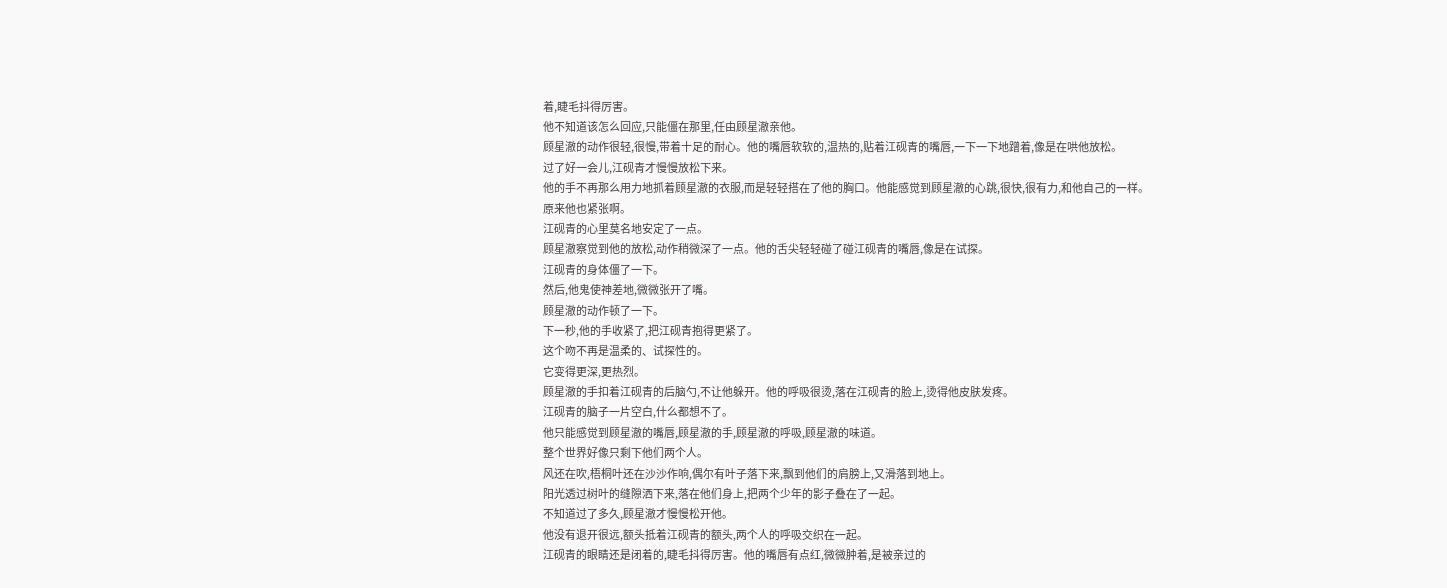着,睫毛抖得厉害。
他不知道该怎么回应,只能僵在那里,任由顾星澈亲他。
顾星澈的动作很轻,很慢,带着十足的耐心。他的嘴唇软软的,温热的,贴着江砚青的嘴唇,一下一下地蹭着,像是在哄他放松。
过了好一会儿,江砚青才慢慢放松下来。
他的手不再那么用力地抓着顾星澈的衣服,而是轻轻搭在了他的胸口。他能感觉到顾星澈的心跳,很快,很有力,和他自己的一样。
原来他也紧张啊。
江砚青的心里莫名地安定了一点。
顾星澈察觉到他的放松,动作稍微深了一点。他的舌尖轻轻碰了碰江砚青的嘴唇,像是在试探。
江砚青的身体僵了一下。
然后,他鬼使神差地,微微张开了嘴。
顾星澈的动作顿了一下。
下一秒,他的手收紧了,把江砚青抱得更紧了。
这个吻不再是温柔的、试探性的。
它变得更深,更热烈。
顾星澈的手扣着江砚青的后脑勺,不让他躲开。他的呼吸很烫,落在江砚青的脸上,烫得他皮肤发疼。
江砚青的脑子一片空白,什么都想不了。
他只能感觉到顾星澈的嘴唇,顾星澈的手,顾星澈的呼吸,顾星澈的味道。
整个世界好像只剩下他们两个人。
风还在吹,梧桐叶还在沙沙作响,偶尔有叶子落下来,飘到他们的肩膀上,又滑落到地上。
阳光透过树叶的缝隙洒下来,落在他们身上,把两个少年的影子叠在了一起。
不知道过了多久,顾星澈才慢慢松开他。
他没有退开很远,额头抵着江砚青的额头,两个人的呼吸交织在一起。
江砚青的眼睛还是闭着的,睫毛抖得厉害。他的嘴唇有点红,微微肿着,是被亲过的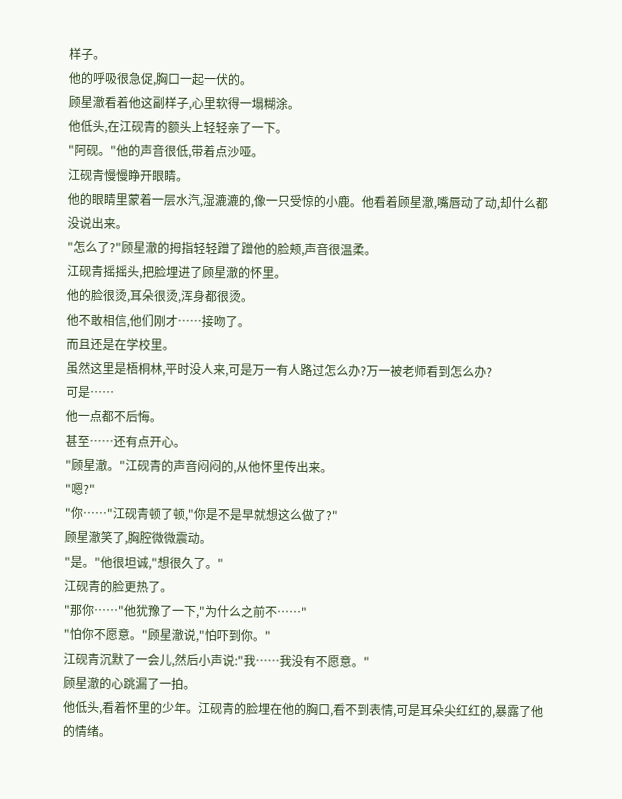样子。
他的呼吸很急促,胸口一起一伏的。
顾星澈看着他这副样子,心里软得一塌糊涂。
他低头,在江砚青的额头上轻轻亲了一下。
"阿砚。"他的声音很低,带着点沙哑。
江砚青慢慢睁开眼睛。
他的眼睛里蒙着一层水汽,湿漉漉的,像一只受惊的小鹿。他看着顾星澈,嘴唇动了动,却什么都没说出来。
"怎么了?"顾星澈的拇指轻轻蹭了蹭他的脸颊,声音很温柔。
江砚青摇摇头,把脸埋进了顾星澈的怀里。
他的脸很烫,耳朵很烫,浑身都很烫。
他不敢相信,他们刚才……接吻了。
而且还是在学校里。
虽然这里是梧桐林,平时没人来,可是万一有人路过怎么办?万一被老师看到怎么办?
可是……
他一点都不后悔。
甚至……还有点开心。
"顾星澈。"江砚青的声音闷闷的,从他怀里传出来。
"嗯?"
"你……"江砚青顿了顿,"你是不是早就想这么做了?"
顾星澈笑了,胸腔微微震动。
"是。"他很坦诚,"想很久了。"
江砚青的脸更热了。
"那你……"他犹豫了一下,"为什么之前不……"
"怕你不愿意。"顾星澈说,"怕吓到你。"
江砚青沉默了一会儿,然后小声说:"我……我没有不愿意。"
顾星澈的心跳漏了一拍。
他低头,看着怀里的少年。江砚青的脸埋在他的胸口,看不到表情,可是耳朵尖红红的,暴露了他的情绪。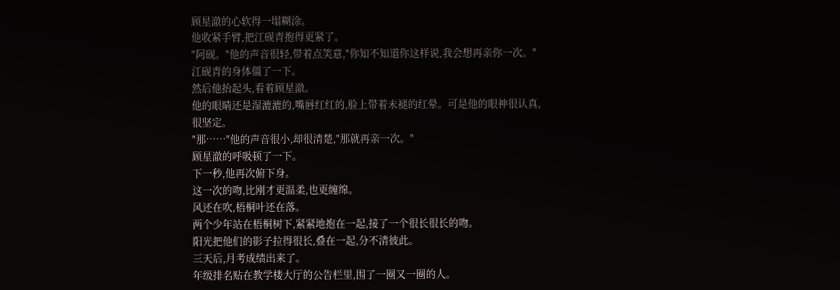顾星澈的心软得一塌糊涂。
他收紧手臂,把江砚青抱得更紧了。
"阿砚。"他的声音很轻,带着点笑意,"你知不知道你这样说,我会想再亲你一次。"
江砚青的身体僵了一下。
然后他抬起头,看着顾星澈。
他的眼睛还是湿漉漉的,嘴唇红红的,脸上带着未褪的红晕。可是他的眼神很认真,很坚定。
"那……"他的声音很小,却很清楚,"那就再亲一次。"
顾星澈的呼吸顿了一下。
下一秒,他再次俯下身。
这一次的吻,比刚才更温柔,也更缠绵。
风还在吹,梧桐叶还在落。
两个少年站在梧桐树下,紧紧地抱在一起,接了一个很长很长的吻。
阳光把他们的影子拉得很长,叠在一起,分不清彼此。
三天后,月考成绩出来了。
年级排名贴在教学楼大厅的公告栏里,围了一圈又一圈的人。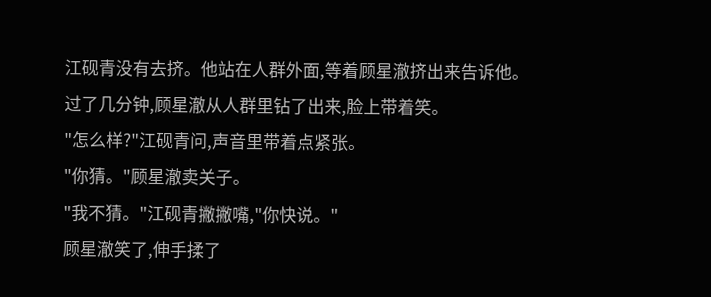江砚青没有去挤。他站在人群外面,等着顾星澈挤出来告诉他。
过了几分钟,顾星澈从人群里钻了出来,脸上带着笑。
"怎么样?"江砚青问,声音里带着点紧张。
"你猜。"顾星澈卖关子。
"我不猜。"江砚青撇撇嘴,"你快说。"
顾星澈笑了,伸手揉了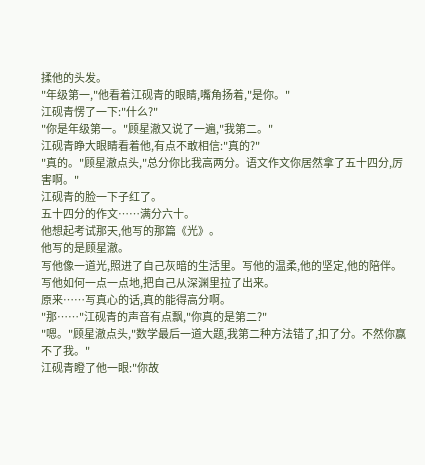揉他的头发。
"年级第一,"他看着江砚青的眼睛,嘴角扬着,"是你。"
江砚青愣了一下:"什么?"
"你是年级第一。"顾星澈又说了一遍,"我第二。"
江砚青睁大眼睛看着他,有点不敢相信:"真的?"
"真的。"顾星澈点头,"总分你比我高两分。语文作文你居然拿了五十四分,厉害啊。"
江砚青的脸一下子红了。
五十四分的作文……满分六十。
他想起考试那天,他写的那篇《光》。
他写的是顾星澈。
写他像一道光,照进了自己灰暗的生活里。写他的温柔,他的坚定,他的陪伴。写他如何一点一点地,把自己从深渊里拉了出来。
原来……写真心的话,真的能得高分啊。
"那……"江砚青的声音有点飘,"你真的是第二?"
"嗯。"顾星澈点头,"数学最后一道大题,我第二种方法错了,扣了分。不然你赢不了我。"
江砚青瞪了他一眼:"你故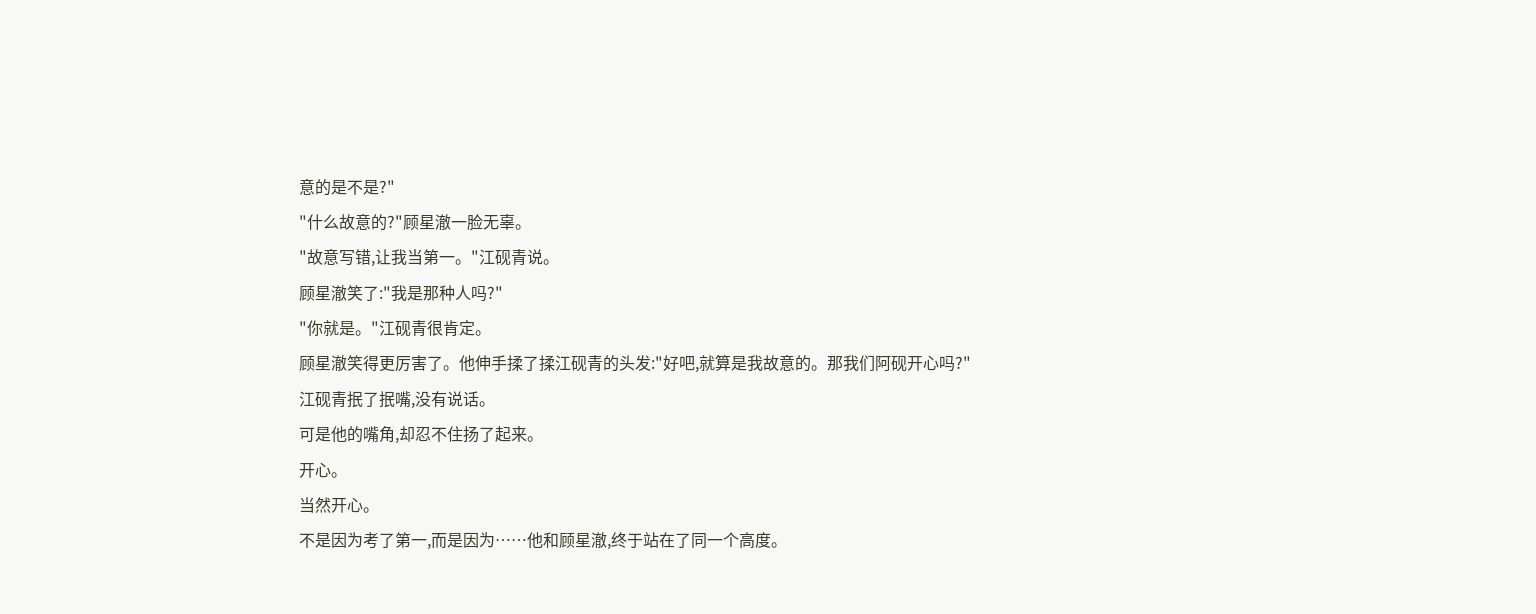意的是不是?"
"什么故意的?"顾星澈一脸无辜。
"故意写错,让我当第一。"江砚青说。
顾星澈笑了:"我是那种人吗?"
"你就是。"江砚青很肯定。
顾星澈笑得更厉害了。他伸手揉了揉江砚青的头发:"好吧,就算是我故意的。那我们阿砚开心吗?"
江砚青抿了抿嘴,没有说话。
可是他的嘴角,却忍不住扬了起来。
开心。
当然开心。
不是因为考了第一,而是因为……他和顾星澈,终于站在了同一个高度。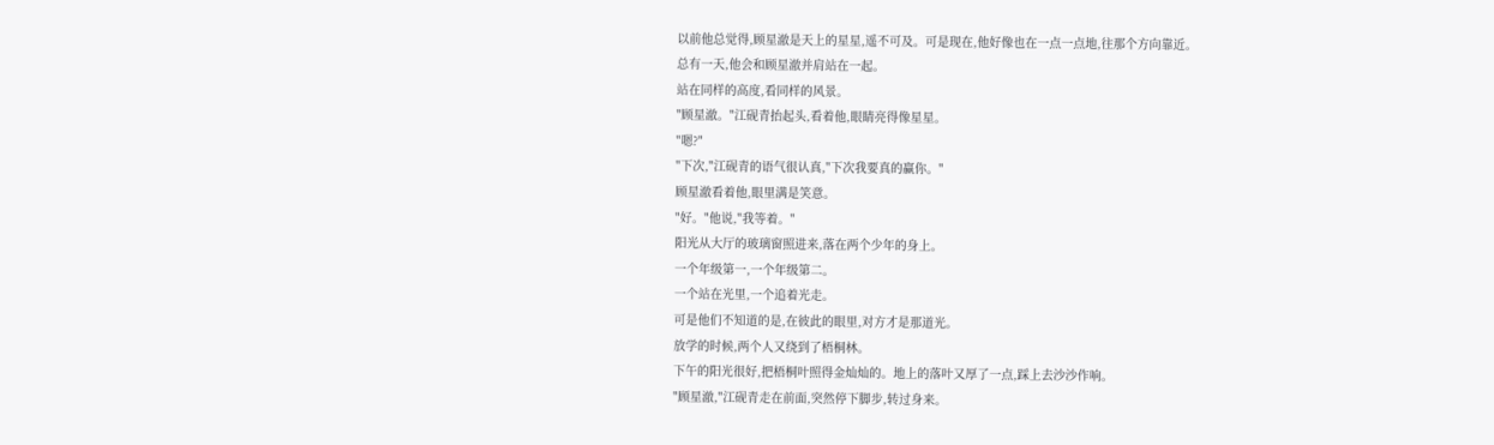以前他总觉得,顾星澈是天上的星星,遥不可及。可是现在,他好像也在一点一点地,往那个方向靠近。
总有一天,他会和顾星澈并肩站在一起。
站在同样的高度,看同样的风景。
"顾星澈。"江砚青抬起头,看着他,眼睛亮得像星星。
"嗯?"
"下次,"江砚青的语气很认真,"下次我要真的赢你。"
顾星澈看着他,眼里满是笑意。
"好。"他说,"我等着。"
阳光从大厅的玻璃窗照进来,落在两个少年的身上。
一个年级第一,一个年级第二。
一个站在光里,一个追着光走。
可是他们不知道的是,在彼此的眼里,对方才是那道光。
放学的时候,两个人又绕到了梧桐林。
下午的阳光很好,把梧桐叶照得金灿灿的。地上的落叶又厚了一点,踩上去沙沙作响。
"顾星澈,"江砚青走在前面,突然停下脚步,转过身来。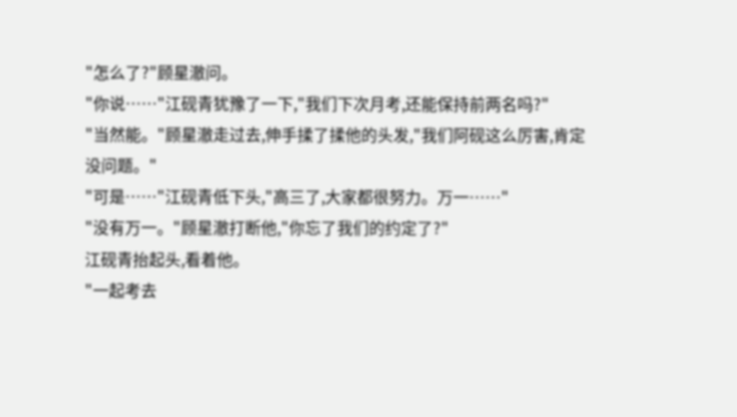"怎么了?"顾星澈问。
"你说……"江砚青犹豫了一下,"我们下次月考,还能保持前两名吗?"
"当然能。"顾星澈走过去,伸手揉了揉他的头发,"我们阿砚这么厉害,肯定没问题。"
"可是……"江砚青低下头,"高三了,大家都很努力。万一……"
"没有万一。"顾星澈打断他,"你忘了我们的约定了?"
江砚青抬起头,看着他。
"一起考去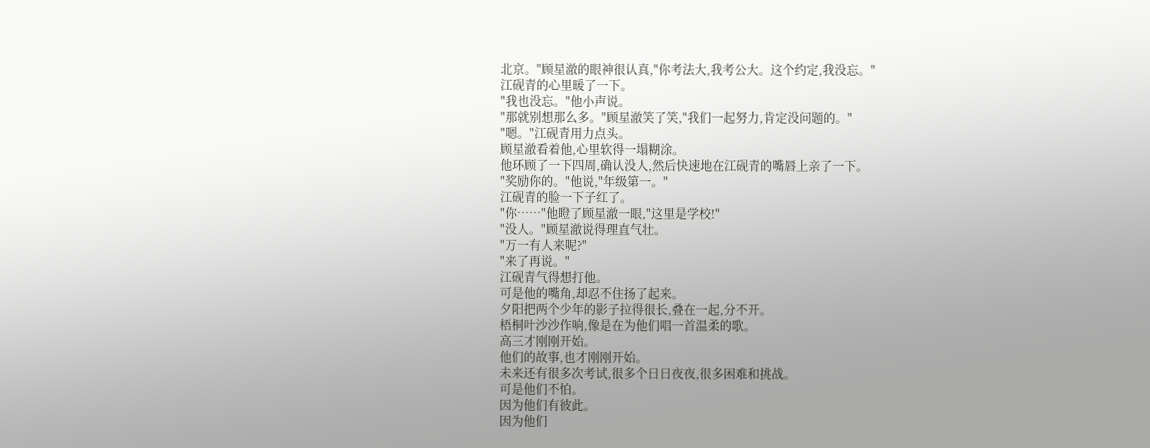北京。"顾星澈的眼神很认真,"你考法大,我考公大。这个约定,我没忘。"
江砚青的心里暖了一下。
"我也没忘。"他小声说。
"那就别想那么多。"顾星澈笑了笑,"我们一起努力,肯定没问题的。"
"嗯。"江砚青用力点头。
顾星澈看着他,心里软得一塌糊涂。
他环顾了一下四周,确认没人,然后快速地在江砚青的嘴唇上亲了一下。
"奖励你的。"他说,"年级第一。"
江砚青的脸一下子红了。
"你……"他瞪了顾星澈一眼,"这里是学校!"
"没人。"顾星澈说得理直气壮。
"万一有人来呢?"
"来了再说。"
江砚青气得想打他。
可是他的嘴角,却忍不住扬了起来。
夕阳把两个少年的影子拉得很长,叠在一起,分不开。
梧桐叶沙沙作响,像是在为他们唱一首温柔的歌。
高三才刚刚开始。
他们的故事,也才刚刚开始。
未来还有很多次考试,很多个日日夜夜,很多困难和挑战。
可是他们不怕。
因为他们有彼此。
因为他们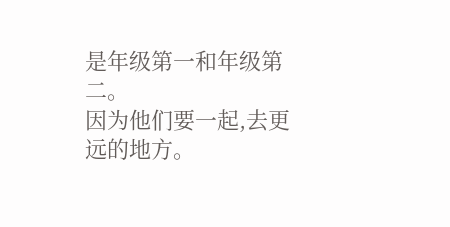是年级第一和年级第二。
因为他们要一起,去更远的地方。